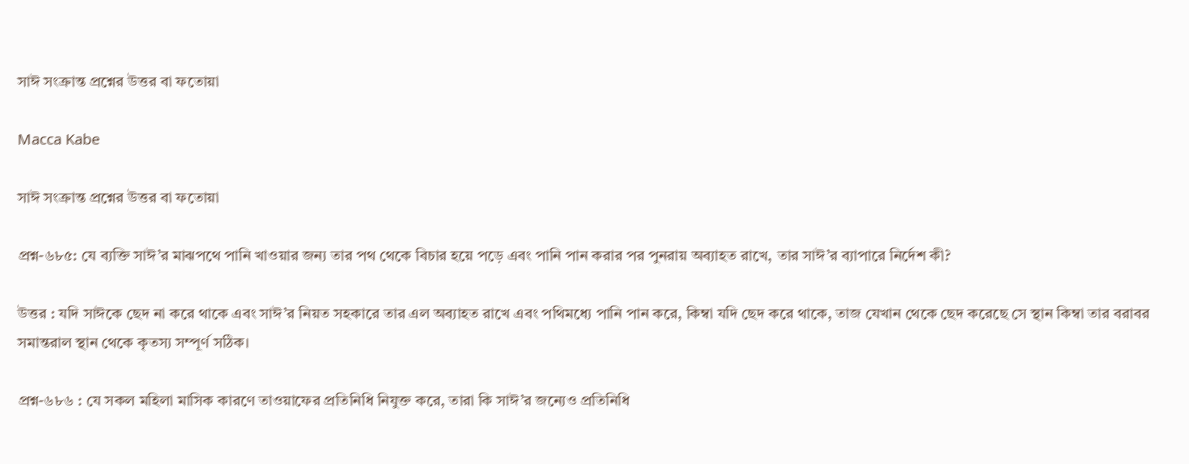সাঈ সংক্রান্ত প্রশ্নের উত্তর বা ফতোয়া

Macca Kabe

সাঈ সংক্রান্ত প্রশ্নের উত্তর বা ফতোয়া

প্রশ্ন-৬৮৫: যে ব্যক্তি সাঈ’র মাঝপথে পানি খাওয়ার জন্য তার পথ থেকে বিচার হয়ে পড়ে এবং পানি পান করার পর পুনরায় অব্যাহত রাখে, তার সাঈ’র ব্যাপারে নির্দেশ কী?

উত্তর : যদি সাঈকে ছেদ না করে থাকে এবং সাঈ’র নিয়ত সহকারে তার এল অব্যাহত রাখে এবং পথিমধ্যে পানি পান করে, কিম্বা যদি ছেদ করে থাকে, তাজ যেখান থেকে ছেদ করেছে সে স্থান কিম্বা তার বরাবর সমান্তরাল স্থান থেকে কৃতস্য সম্পূর্ণ সঠিক।

প্রশ্ন-৬৮৬ : যে সকল মহিলা মাসিক কারণে তাওয়াফের প্রতিনিধি নিযুক্ত করে, তারা কি সাঈ’র জন্যেও প্রতিনিধি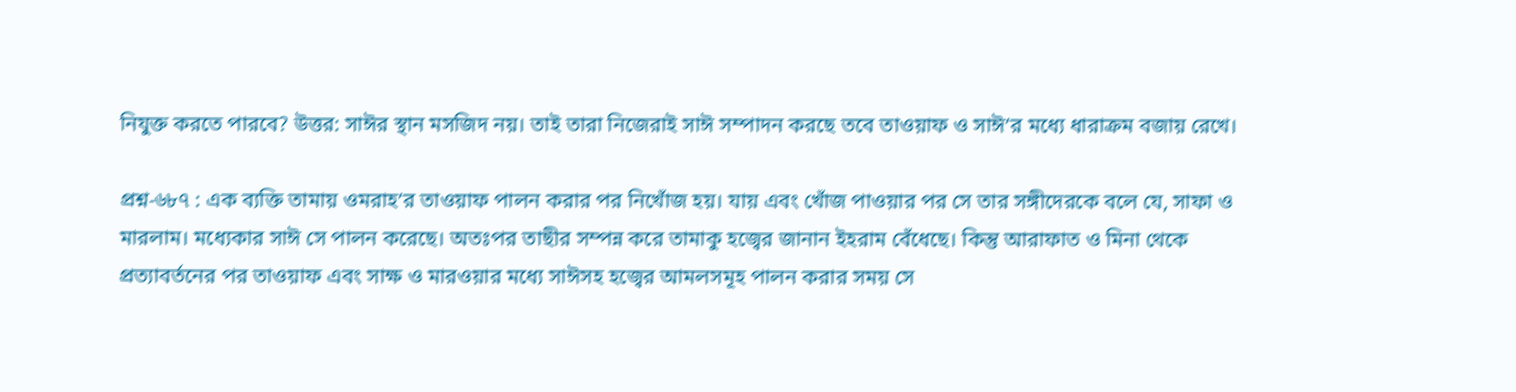নিযুক্ত করতে পারবে? উত্তর: সাঈর স্থান মসজিদ নয়। তাই তারা নিজেরাই সাঈ সম্পাদন করছে তবে তাওয়াফ ও সাঈ’র মধ্যে ধারাক্রম বজায় রেখে।

প্রশ্ন-৬৮৭ : এক ব্যক্তি তামায় ওমরাহ’র তাওয়াফ পালন করার পর নিখোঁজ হয়। যায় এবং খোঁজ পাওয়ার পর সে তার সঙ্গীদেরকে বলে যে, সাফা ও মারলাম। মধ্যেকার সাঈ সে পালন করেছে। অতঃপর তাছীর সম্পন্ন করে তামাকু হজ্বের জানান ইহরাম বেঁধেছে। কিন্তু আরাফাত ও মিনা থেকে প্রত্যাবর্তনের পর তাওয়াফ এবং সাক্ষ ও মারওয়ার মধ্যে সাঈসহ হজ্বের আমলসমূহ পালন করার সময় সে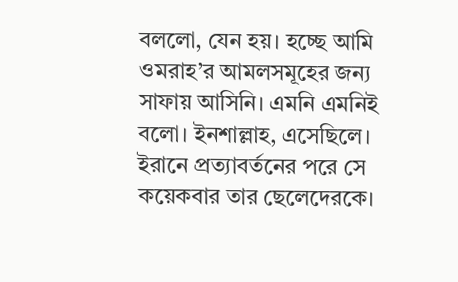বললো, যেন হয়। হচ্ছে আমি ওমরাহ’র আমলসমূহের জন্য সাফায় আসিনি। এমনি এমনিই বলো। ইনশাল্লাহ, এসেছিলে। ইরানে প্রত্যাবর্তনের পরে সে কয়েকবার তার ছেলেদেরকে।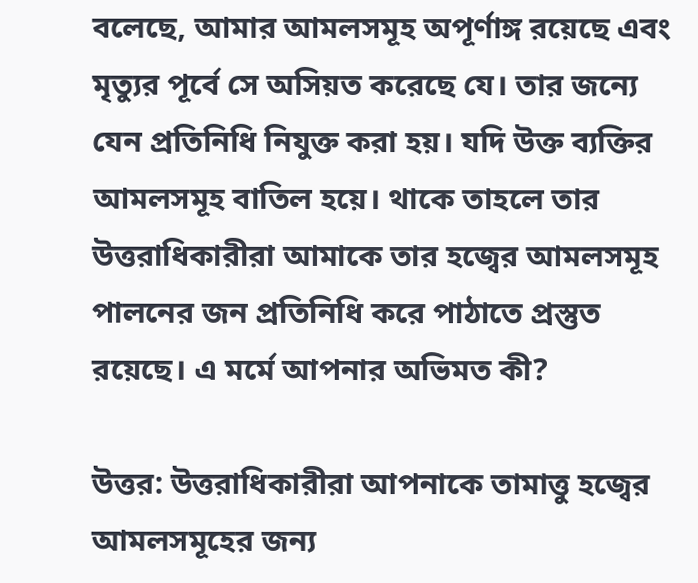বলেছে, আমার আমলসমূহ অপূর্ণাঙ্গ রয়েছে এবং মৃত্যুর পূর্বে সে অসিয়ত করেছে যে। তার জন্যে যেন প্রতিনিধি নিযুক্ত করা হয়। যদি উক্ত ব্যক্তির আমলসমূহ বাতিল হয়ে। থাকে তাহলে তার উত্তরাধিকারীরা আমাকে তার হজ্বের আমলসমূহ পালনের জন প্রতিনিধি করে পাঠাতে প্রস্তুত রয়েছে। এ মর্মে আপনার অভিমত কী?

উত্তর: উত্তরাধিকারীরা আপনাকে তামাত্তু হজ্বের আমলসমূহের জন্য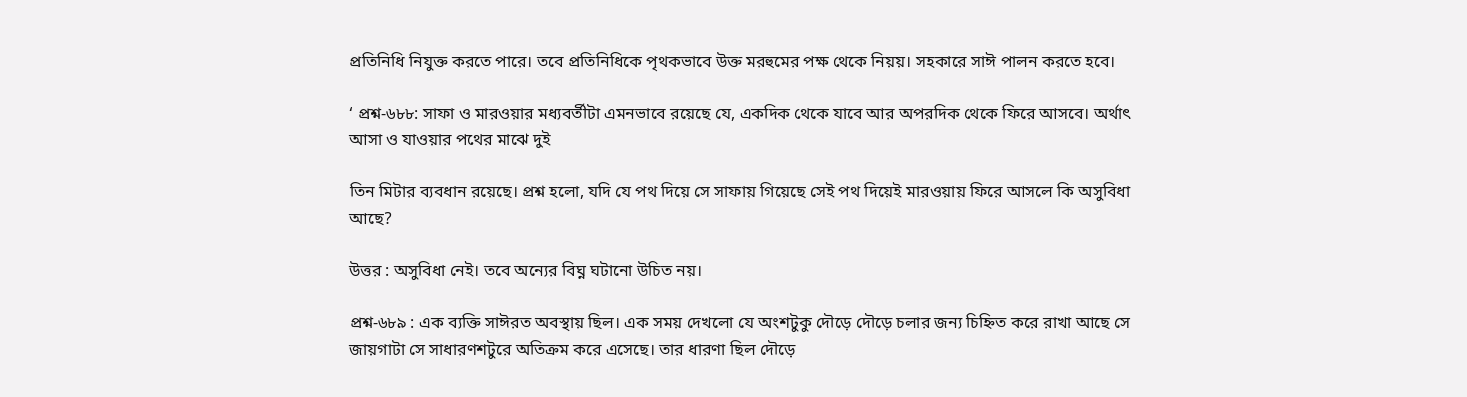প্রতিনিধি নিযুক্ত করতে পারে। তবে প্রতিনিধিকে পৃথকভাবে উক্ত মরহুমের পক্ষ থেকে নিয়য়। সহকারে সাঈ পালন করতে হবে।

‘ প্রশ্ন-৬৮৮: সাফা ও মারওয়ার মধ্যবর্তীটা এমনভাবে রয়েছে যে, একদিক থেকে যাবে আর অপরদিক থেকে ফিরে আসবে। অর্থাৎ আসা ও যাওয়ার পথের মাঝে দুই

তিন মিটার ব্যবধান রয়েছে। প্রশ্ন হলো, যদি যে পথ দিয়ে সে সাফায় গিয়েছে সেই পথ দিয়েই মারওয়ায় ফিরে আসলে কি অসুবিধা আছে?

উত্তর : অসুবিধা নেই। তবে অন্যের বিঘ্ন ঘটানো উচিত নয়।

প্রশ্ন-৬৮৯ : এক ব্যক্তি সাঈরত অবস্থায় ছিল। এক সময় দেখলো যে অংশটুকু দৌড়ে দৌড়ে চলার জন্য চিহ্নিত করে রাখা আছে সে জায়গাটা সে সাধারণশটুরে অতিক্রম করে এসেছে। তার ধারণা ছিল দৌড়ে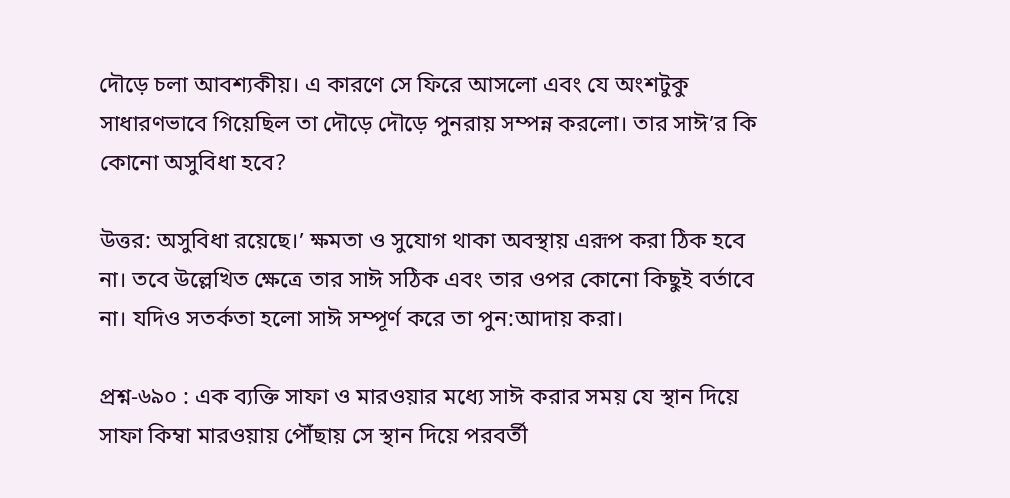দৌড়ে চলা আবশ্যকীয়। এ কারণে সে ফিরে আসলো এবং যে অংশটুকু সাধারণভাবে গিয়েছিল তা দৌড়ে দৌড়ে পুনরায় সম্পন্ন করলো। তার সাঈ’র কি কোনো অসুবিধা হবে?

উত্তর: অসুবিধা রয়েছে।’ ক্ষমতা ও সুযোগ থাকা অবস্থায় এরূপ করা ঠিক হবে না। তবে উল্লেখিত ক্ষেত্রে তার সাঈ সঠিক এবং তার ওপর কোনো কিছুই বর্তাবে না। যদিও সতর্কতা হলো সাঈ সম্পূর্ণ করে তা পুন:আদায় করা।

প্রশ্ন-৬৯০ : এক ব্যক্তি সাফা ও মারওয়ার মধ্যে সাঈ করার সময় যে স্থান দিয়ে সাফা কিম্বা মারওয়ায় পৌঁছায় সে স্থান দিয়ে পরবর্তী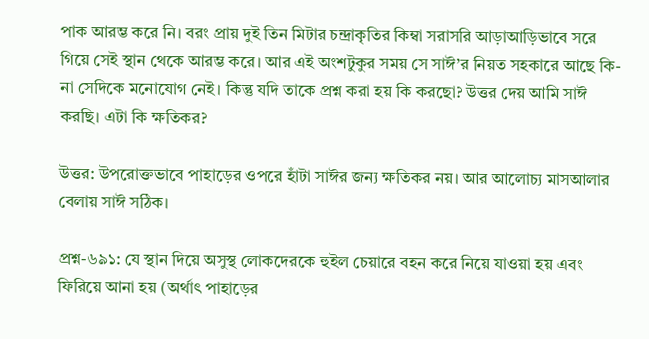পাক আরম্ভ করে নি। বরং প্রায় দুই তিন মিটার চন্দ্রাকৃতির কিম্বা সরাসরি আড়াআড়িভাবে সরে গিয়ে সেই স্থান থেকে আরম্ভ করে। আর এই অংশটুকুর সময় সে সাঈ’র নিয়ত সহকারে আছে কি-না সেদিকে মনোযোগ নেই। কিন্তু যদি তাকে প্রশ্ন করা হয় কি করছো? উত্তর দেয় আমি সাঈ করছি। এটা কি ক্ষতিকর?

উত্তর: উপরোক্তভাবে পাহাড়ের ওপরে হাঁটা সাঈর জন্য ক্ষতিকর নয়। আর আলোচ্য মাসআলার বেলায় সাঈ সঠিক।

প্রশ্ন-৬৯১: যে স্থান দিয়ে অসুস্থ লোকদেরকে হুইল চেয়ারে বহন করে নিয়ে যাওয়া হয় এবং ফিরিয়ে আনা হয় (অর্থাৎ পাহাড়ের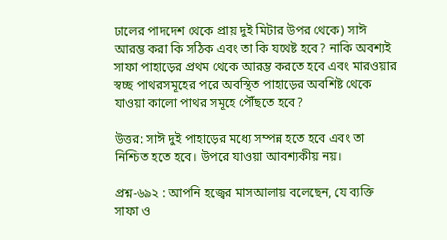ঢালের পাদদেশ থেকে প্রায় দুই মিটার উপর থেকে) সাঈ আরম্ভ করা কি সঠিক এবং তা কি যথেষ্ট হবে? নাকি অবশ্যই সাফা পাহাড়ের প্রথম থেকে আরম্ভ করতে হবে এবং মারওয়ার স্বচ্ছ পাথরসমূহের পরে অবস্থিত পাহাড়ের অবশিষ্ট থেকে যাওয়া কালো পাথর সমূহে পৌঁছতে হবে?

উত্তর: সাঈ দুই পাহাড়ের মধ্যে সম্পন্ন হতে হবে এবং তা নিশ্চিত হতে হবে। উপরে যাওয়া আবশ্যকীয় নয়।

প্রশ্ন-৬৯২ : আপনি হজ্বের মাসআলায় বলেছেন, যে ব্যক্তি সাফা ও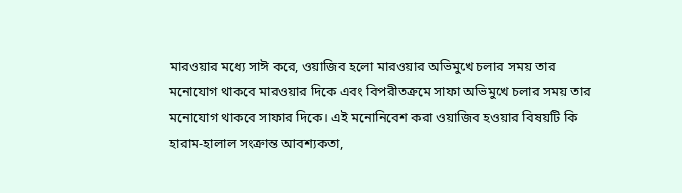মারওয়ার মধ্যে সাঈ করে, ওয়াজিব হলো মারওয়ার অভিমুখে চলার সময় তার মনোযোগ থাকবে মারওয়ার দিকে এবং বিপরীতক্রমে সাফা অভিমুখে চলার সময় তার মনোযোগ থাকবে সাফার দিকে। এই মনোনিবেশ করা ওয়াজিব হওয়ার বিষয়টি কি হারাম-হালাল সংক্রান্ত আবশ্যকতা,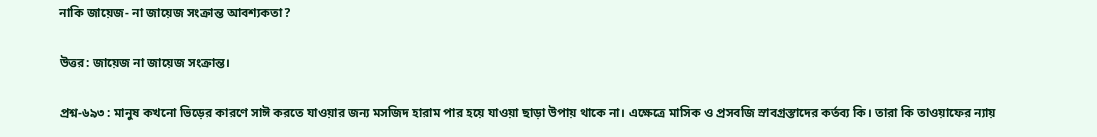নাকি জায়েজ- না জায়েজ সংক্রান্ত আবশ্যকতা?

উত্তর: জায়েজ না জায়েজ সংক্রান্ত।

প্রশ্ন-৬৯৩ : মানুষ কখনো ভিড়ের কারণে সাঈ করতে যাওয়ার জন্য মসজিদ হারাম পার হয়ে যাওয়া ছাড়া উপায় থাকে না। এক্ষেত্রে মাসিক ও প্রসবজি স্রাবগ্রস্তাদের কর্তব্য কি। তারা কি তাওয়াফের ন্যায়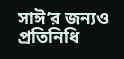সাঈ’র জন্যও প্রতিনিধি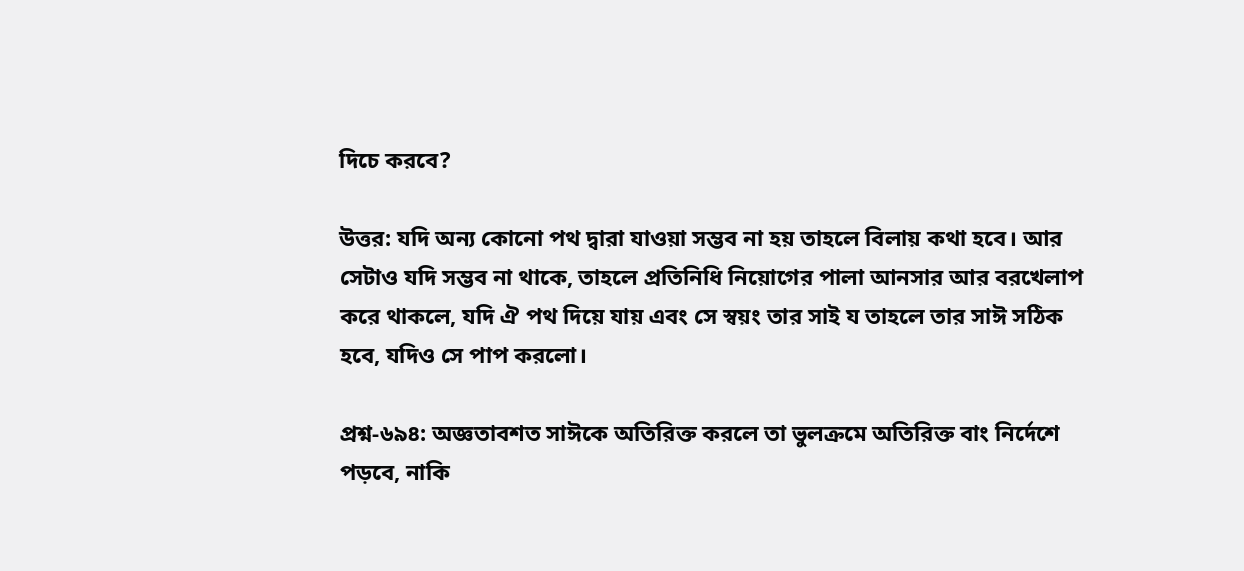দিচে করবে?

উত্তর: যদি অন্য কোনো পথ দ্বারা যাওয়া সম্ভব না হয় তাহলে বিলায় কথা হবে। আর সেটাও যদি সম্ভব না থাকে, তাহলে প্রতিনিধি নিয়োগের পালা আনসার আর বরখেলাপ করে থাকলে, যদি ঐ পথ দিয়ে যায় এবং সে স্বয়ং তার সাই য তাহলে তার সাঈ সঠিক হবে, যদিও সে পাপ করলো।

প্রশ্ন-৬৯৪: অজ্ঞতাবশত সাঈকে অতিরিক্ত করলে তা ভুলক্রমে অতিরিক্ত বাং নির্দেশে পড়বে, নাকি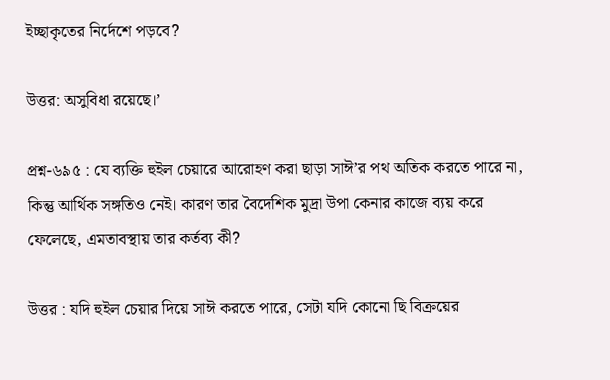ইচ্ছাকৃতের নির্দেশে পড়বে?

উত্তর: অসুবিধা রয়েছে।’

প্রশ্ন-৬৯৫ : যে ব্যক্তি হুইল চেয়ারে আরোহণ করা ছাড়া সাঈ’র পথ অতিক করতে পারে না, কিন্তু আর্থিক সঙ্গতিও নেই। কারণ তার বৈদেশিক মুদ্রা উপা কেনার কাজে ব্যয় করে ফেলেছে, এমতাবস্থায় তার কর্তব্য কী?

উত্তর : যদি হুইল চেয়ার দিয়ে সাঈ করতে পারে, সেটা যদি কোনো ছি বিক্রয়ের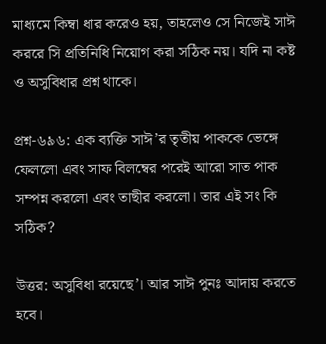মাধ্যমে কিম্বা ধার করেও হয়, তাহলেও সে নিজেই সাঈ কররে সি প্রতিনিধি নিয়োগ করা সঠিক নয়। যদি না কষ্ট ও অসুবিধার প্রশ্ন থাকে।

প্রশ্ন-৬৯৬: এক ব্যক্তি সাঈ’র তৃতীয় পাককে ভেঙ্গে ফেললো এবং সাফ বিলম্বের পরেই আরো সাত পাক সম্পন্ন করলো এবং তাছীর করলো। তার এই সং কি সঠিক?

উত্তর: অসুবিধা রয়েছে’। আর সাঈ পুনঃ আদায় করতে হবে।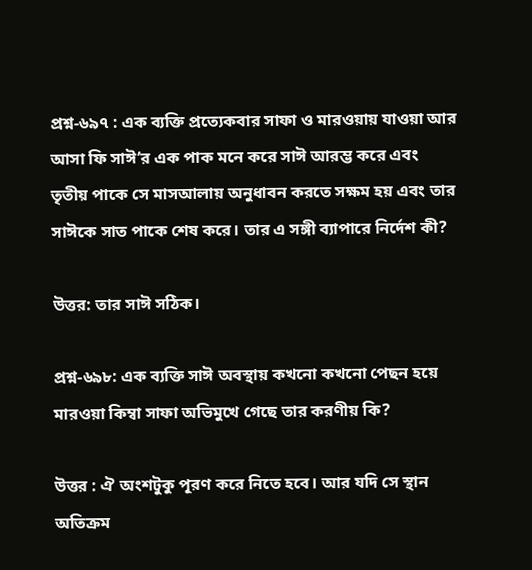প্রশ্ন-৬৯৭ : এক ব্যক্তি প্রত্যেকবার সাফা ও মারওয়ায় যাওয়া আর আসা ফি সাঈ’র এক পাক মনে করে সাঈ আরম্ভ করে এবং তৃতীয় পাকে সে মাসআলায় অনুধাবন করতে সক্ষম হয় এবং তার সাঈকে সাত পাকে শেষ করে। তার এ সঙ্গী ব্যাপারে নির্দেশ কী?

উত্তর: তার সাঈ সঠিক।

প্রশ্ন-৬৯৮: এক ব্যক্তি সাঈ অবস্থায় কখনো কখনো পেছন হয়ে মারওয়া কিম্বা সাফা অভিমুখে গেছে তার করণীয় কি?

উত্তর : ঐ অংশটুকু পূরণ করে নিতে হবে। আর যদি সে স্থান অতিক্রম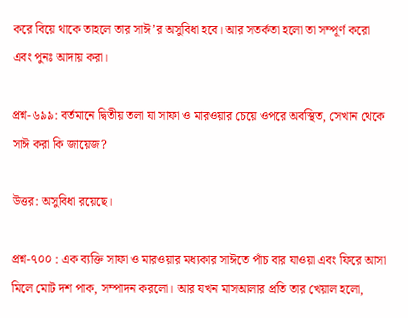করে বিয়ে থাকে তাহলে তার সাঈ’র অসুবিধা হবে। আর সতর্কতা হলো তা সম্পূর্ণ করো এবং পুনঃ আদায় করা।

প্রশ্ন-৬৯৯: বর্তমানে দ্বিতীয় তলা যা সাফা ও মারওয়ার চেয়ে ওপরে অবস্থিত, সেখান থেকে সাঈ করা কি জায়েজ?

উত্তর: অসুবিধা রয়েছে।

প্রশ্ন-৭০০ : এক ব্যক্তি সাফা ও মারওয়ার মধ্যকার সাঈতে পাঁচ বার যাওয়া এবং ফিরে আসা মিলে মোট দশ পাক, সম্পাদন করলো। আর যখন মাসআলার প্রতি তার খেয়াল হলো,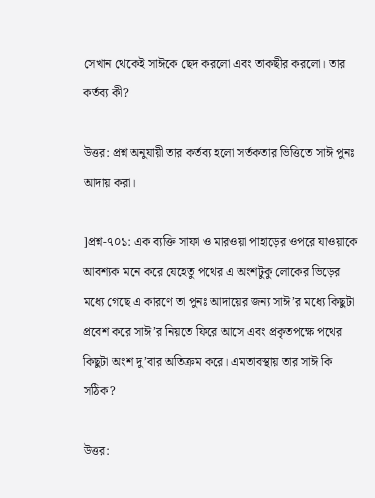সেখান থেকেই সাঈকে ছেদ করলো এবং তাকছীর করলো। তার কর্তব্য কী?

উত্তর: প্রশ্ন অনুযায়ী তার কর্তব্য হলো সর্তকতার ভিত্তিতে সাঈ পুনঃ আদায় করা।

]প্রশ্ন-৭০১: এক ব্যক্তি সাফা ও মারওয়া পাহাড়ের ওপরে যাওয়াকে আবশ্যক মনে করে যেহেতু পথের এ অংশটুকু লোকের ভিড়ের মধ্যে গেছে এ কারণে তা পুনঃ আদায়ের জন্য সাঈ’র মধ্যে কিছুটা প্রবেশ করে সাঈ’র নিয়তে ফিরে আসে এবং প্রকৃতপক্ষে পথের কিছুটা অংশ দু’বার অতিক্রম করে। এমতাবস্থায় তার সাঈ কি সঠিক?

উত্তর: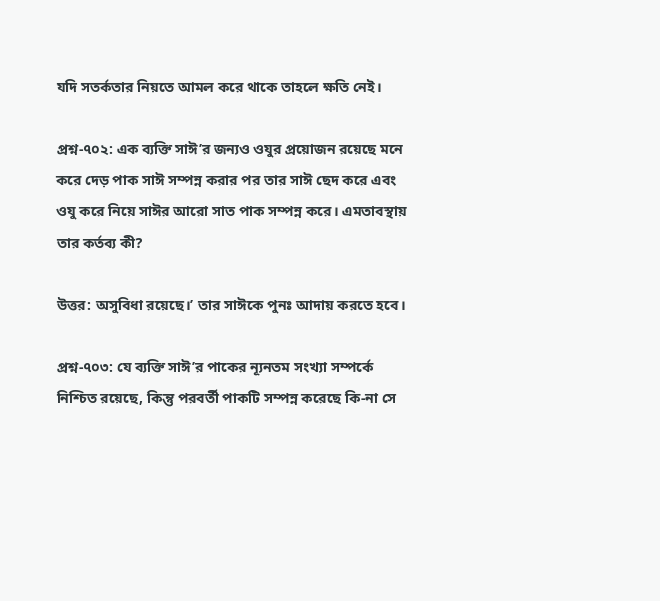যদি সতর্কতার নিয়তে আমল করে থাকে তাহলে ক্ষতি নেই।

প্রশ্ন-৭০২: এক ব্যক্তি সাঈ’র জন্যও ওযুর প্রয়োজন রয়েছে মনে করে দেড় পাক সাঈ সম্পন্ন করার পর তার সাঈ ছেদ করে এবং ওযু করে নিয়ে সাঈর আরো সাত পাক সম্পন্ন করে। এমতাবস্থায় তার কর্তব্য কী?

উত্তর: অসুবিধা রয়েছে।’ তার সাঈকে পুনঃ আদায় করতে হবে।

প্রশ্ন-৭০৩: যে ব্যক্তি সাঈ’র পাকের ন্যূনতম সংখ্যা সম্পর্কে নিশ্চিত রয়েছে, কিন্তু পরবর্তী পাকটি সম্পন্ন করেছে কি-না সে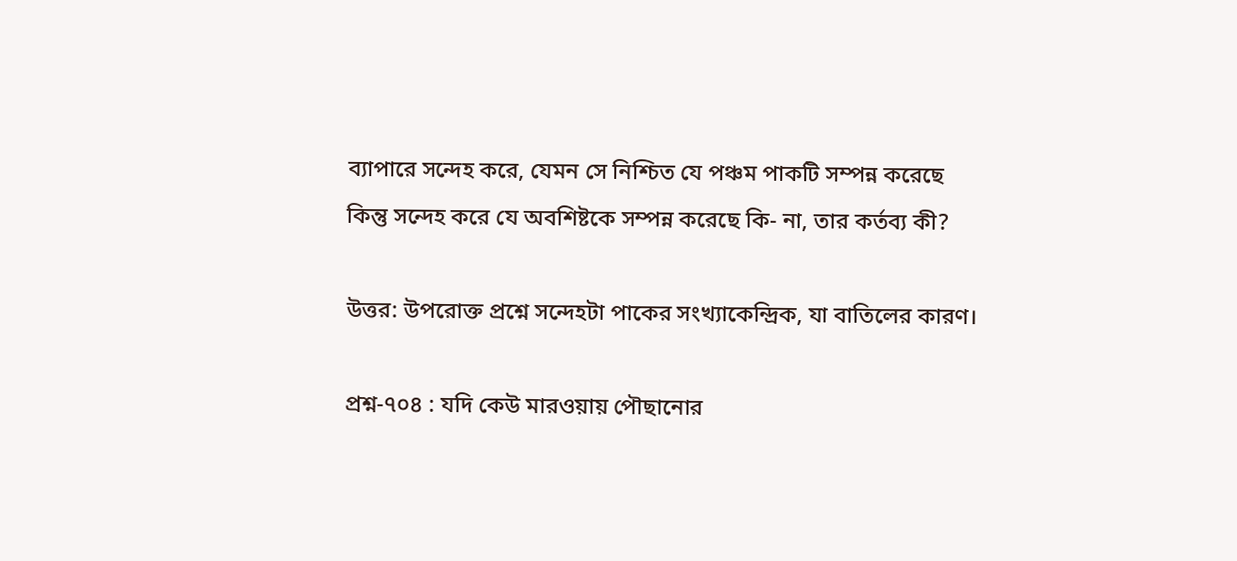ব্যাপারে সন্দেহ করে, যেমন সে নিশ্চিত যে পঞ্চম পাকটি সম্পন্ন করেছে কিন্তু সন্দেহ করে যে অবশিষ্টকে সম্পন্ন করেছে কি- না, তার কর্তব্য কী?

উত্তর: উপরোক্ত প্রশ্নে সন্দেহটা পাকের সংখ্যাকেন্দ্রিক, যা বাতিলের কারণ।

প্রশ্ন-৭০৪ : যদি কেউ মারওয়ায় পৌছানোর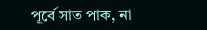পূর্বে সাত পাক, না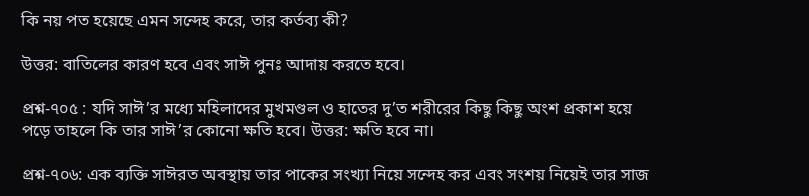কি নয় পত হয়েছে এমন সন্দেহ করে, তার কর্তব্য কী?

উত্তর: বাতিলের কারণ হবে এবং সাঈ পুনঃ আদায় করতে হবে।

প্রশ্ন-৭০৫ : যদি সাঈ’র মধ্যে মহিলাদের মুখমণ্ডল ও হাতের দু’ত শরীরের কিছু কিছু অংশ প্রকাশ হয়ে পড়ে তাহলে কি তার সাঈ’র কোনো ক্ষতি হবে। উত্তর: ক্ষতি হবে না।

প্রশ্ন-৭০৬: এক ব্যক্তি সাঈরত অবস্থায় তার পাকের সংখ্যা নিয়ে সন্দেহ কর এবং সংশয় নিয়েই তার সাজ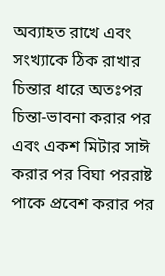অব্যাহত রাখে এবং সংখ্যাকে ঠিক রাখার চিন্তার ধারে অতঃপর চিন্তা-ভাবনা করার পর এবং একশ মিটার সাঈ করার পর বিঘা পররাষ্ট পাকে প্রবেশ করার পর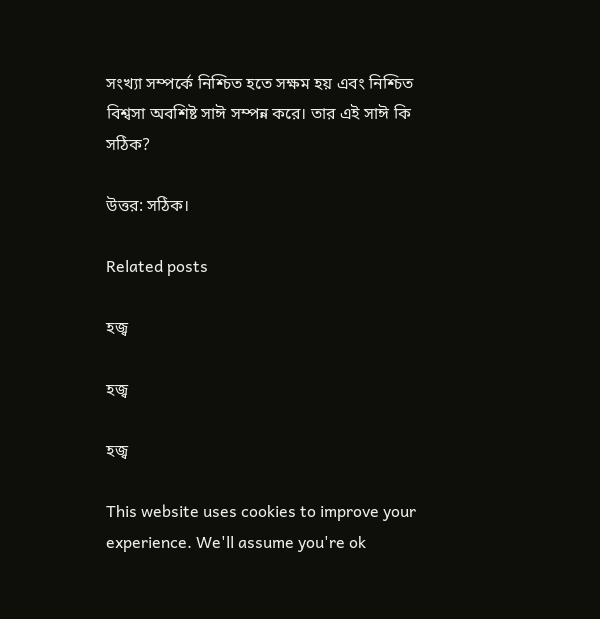সংখ্যা সম্পর্কে নিশ্চিত হতে সক্ষম হয় এবং নিশ্চিত বিশ্বসা অবশিষ্ট সাঈ সম্পন্ন করে। তার এই সাঈ কি সঠিক?

উত্তর: সঠিক।

Related posts

হজ্ব

হজ্ব

হজ্ব

This website uses cookies to improve your experience. We'll assume you're ok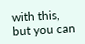with this, but you can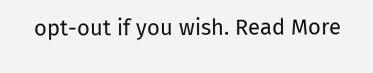opt-out if you wish. Read More